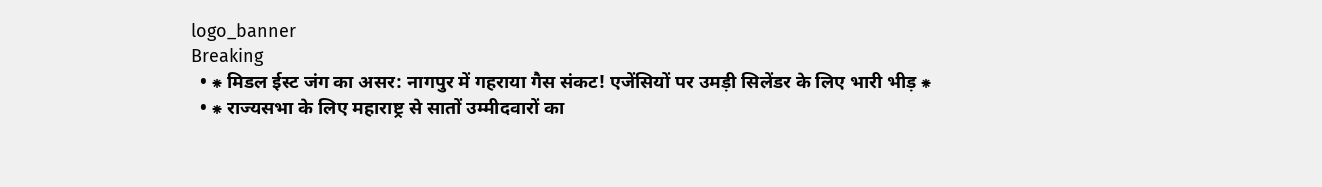logo_banner
Breaking
  • ⁕ मिडल ईस्ट जंग का असर: नागपुर में गहराया गैस संकट! एजेंसियों पर उमड़ी सिलेंडर के लिए भारी भीड़ ⁕
  • ⁕ राज्यसभा के लिए महाराष्ट्र से सातों उम्मीदवारों का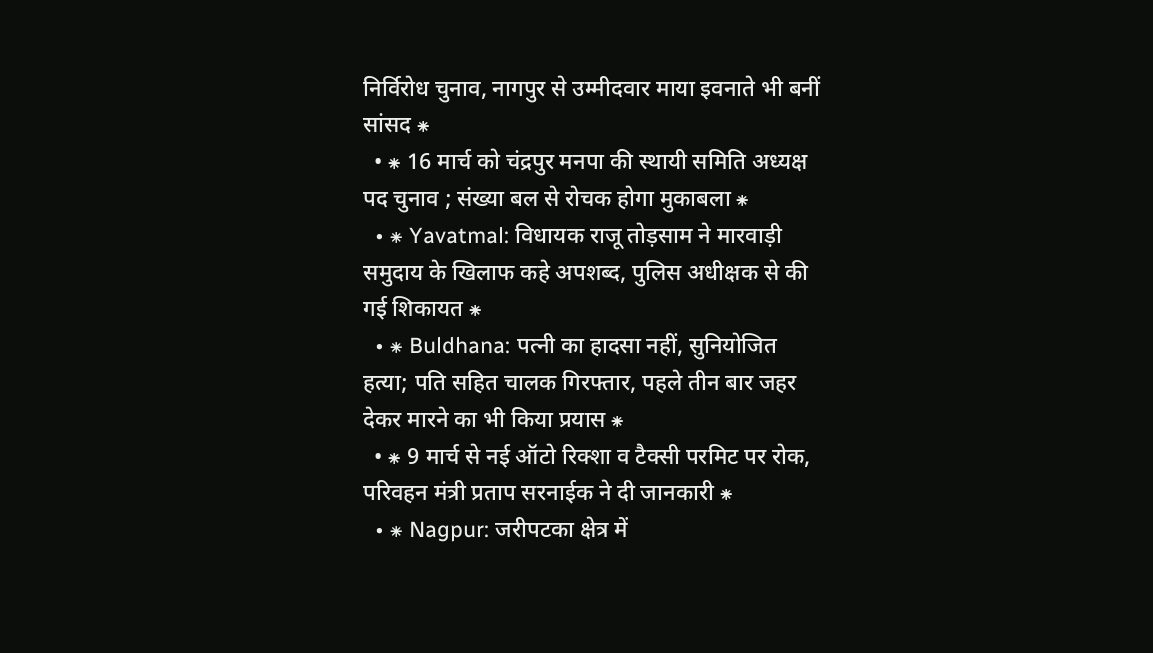निर्विरोध चुनाव, नागपुर से उम्मीदवार माया इवनाते भी बनीं सांसद ⁕
  • ⁕ 16 मार्च को चंद्रपुर मनपा की स्थायी समिति अध्यक्ष पद चुनाव ; संख्या बल से रोचक होगा मुकाबला ⁕
  • ⁕ Yavatmal: विधायक राजू तोड़साम ने मारवाड़ी समुदाय के खिलाफ कहे अपशब्द, पुलिस अधीक्षक से की गई शिकायत ⁕
  • ⁕ Buldhana: पत्नी का हादसा नहीं, सुनियोजित हत्या; पति सहित चालक गिरफ्तार, पहले तीन बार जहर देकर मारने का भी किया प्रयास ⁕
  • ⁕ 9 मार्च से नई ऑटो रिक्शा व टैक्सी परमिट पर रोक, परिवहन मंत्री प्रताप सरनाईक ने दी जानकारी ⁕
  • ⁕ Nagpur: जरीपटका क्षेत्र में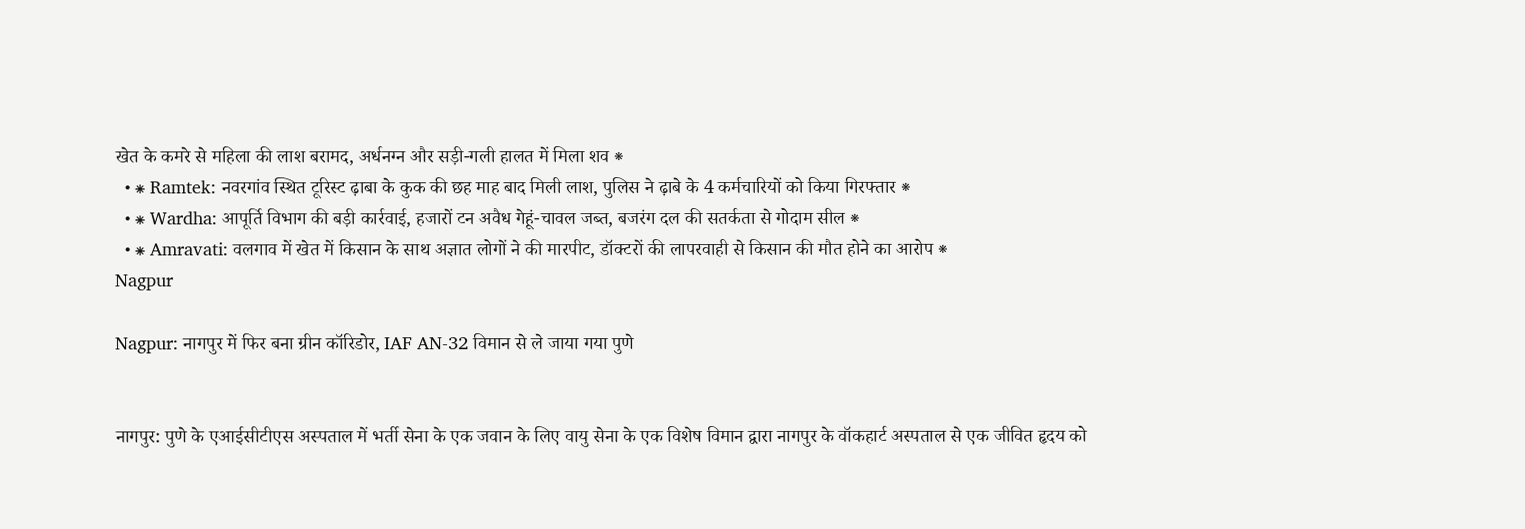खेत के कमरे से महिला की लाश बरामद, अर्धनग्न और सड़ी-गली हालत में मिला शव ⁕
  • ⁕ Ramtek: नवरगांव स्थित टूरिस्ट ढ़ाबा के कुक की छह माह बाद मिली लाश, पुलिस ने ढ़ाबे के 4 कर्मचारियों को किया गिरफ्तार ⁕
  • ⁕ Wardha: आपूर्ति विभाग की बड़ी कार्रवाई, हजारों टन अवैध गेहूं-चावल जब्त, बजरंग दल की सतर्कता से गोदाम सील ⁕
  • ⁕ Amravati: वलगाव में खेत में किसान के साथ अज्ञात लोगों ने की मारपीट, डॉक्टरों की लापरवाही से किसान की मौत होने का आरोप ⁕
Nagpur

Nagpur: नागपुर में फिर बना ग्रीन कॉरिडोर, IAF AN-32 विमान से ले जाया गया पुणे


नागपुर: पुणे के एआईसीटीएस अस्पताल में भर्ती सेना के एक जवान के लिए वायु सेना के एक विशेष विमान द्वारा नागपुर के वॉकहार्ट अस्पताल से एक जीवित हृदय को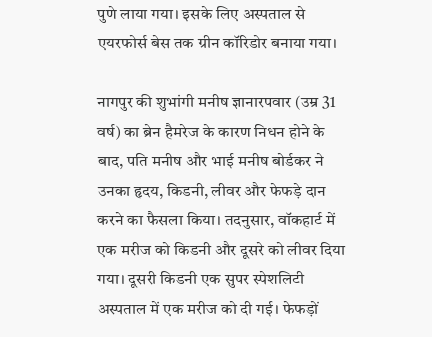पुणे लाया गया। इसके लिए अस्पताल से एयरफोर्स बेस तक ग्रीन कॉरिडोर बनाया गया।

नागपुर की शुभांगी मनीष ज्ञानारपवार (उम्र 31 वर्ष) का ब्रेन हैमरेज के कारण निधन होने के बाद, पति मनीष और भाई मनीष बोर्डकर ने उनका हृदय, किडनी, लीवर और फेफड़े दान करने का फैसला किया। तदनुसार, वॉकहार्ट में एक मरीज को किडनी और दूसरे को लीवर दिया गया। दूसरी किडनी एक सुपर स्पेशलिटी अस्पताल में एक मरीज को दी गई। फेफड़ों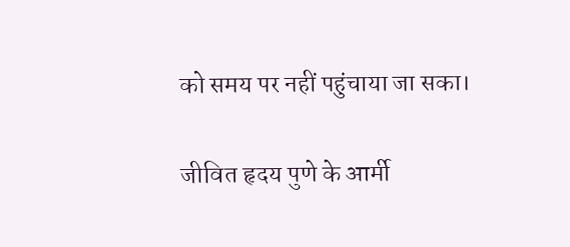को समय पर नहीं पहुंचाया जा सका।

जीवित हृदय पुणे के आर्मी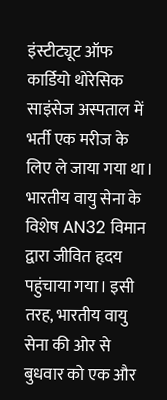इंस्टीट्यूट ऑफ कार्डियो थोरेसिक साइंसेज अस्पताल में भर्ती एक मरीज के लिए ले जाया गया था। भारतीय वायु सेना के विशेष AN32 विमान द्वारा जीवित हृदय पहुंचाया गया। इसी तरह, भारतीय वायु सेना की ओर से बुधवार को एक और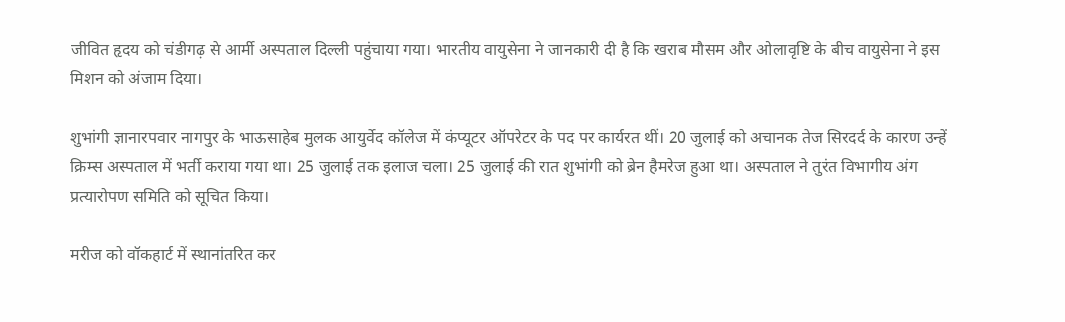जीवित हृदय को चंडीगढ़ से आर्मी अस्पताल दिल्ली पहुंचाया गया। भारतीय वायुसेना ने जानकारी दी है कि खराब मौसम और ओलावृष्टि के बीच वायुसेना ने इस मिशन को अंजाम दिया।

शुभांगी ज्ञानारपवार नागपुर के भाऊसाहेब मुलक आयुर्वेद कॉलेज में कंप्यूटर ऑपरेटर के पद पर कार्यरत थीं। 20 जुलाई को अचानक तेज सिरदर्द के कारण उन्हें क्रिम्स अस्पताल में भर्ती कराया गया था। 25 जुलाई तक इलाज चला। 25 जुलाई की रात शुभांगी को ब्रेन हैमरेज हुआ था। अस्पताल ने तुरंत विभागीय अंग प्रत्यारोपण समिति को सूचित किया।

मरीज को वॉकहार्ट में स्थानांतरित कर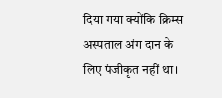दिया गया क्योंकि क्रिम्स अस्पताल अंग दान के लिए पंजीकृत नहीं था।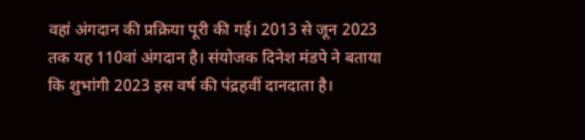वहां अंगदान की प्रक्रिया पूरी की गई। 2013 से जून 2023 तक यह 110वां अंगदान है। संयोजक दिनेश मंडपे ने बताया कि शुभांगी 2023 इस वर्ष की पंद्रहवीं दानदाता है।